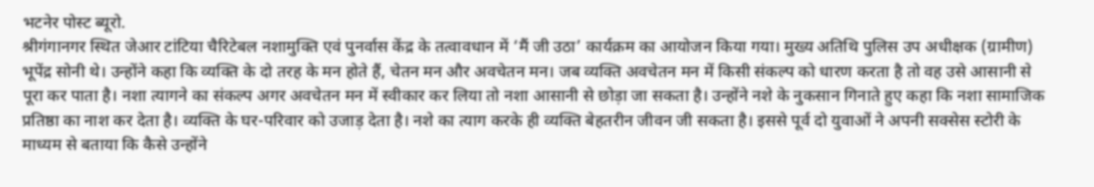भटनेर पोस्ट ब्यूरो.
श्रीगंगानगर स्थित जेआर टांटिया चैरिटेबल नशामुक्ति एवं पुनर्वास केंद्र के तत्वावधान में ‘मैं जी उठा’ कार्यक्रम का आयोजन किया गया। मुख्य अतिथि पुलिस उप अधीक्षक (ग्रामीण) भूपेंद्र सोनी थे। उन्होंने कहा कि व्यक्ति के दो तरह के मन होते हैं, चेतन मन और अवचेतन मन। जब व्यक्ति अवचेतन मन में किसी संकल्प को धारण करता है तो वह उसे आसानी से पूरा कर पाता है। नशा त्यागने का संकल्प अगर अवचेतन मन में स्वीकार कर लिया तो नशा आसानी से छोड़ा जा सकता है। उन्होंने नशे के नुकसान गिनाते हुए कहा कि नशा सामाजिक प्रतिष्ठा का नाश कर देता है। व्यक्ति के घर-परिवार को उजाड़ देता है। नशे का त्याग करके ही व्यक्ति बेहतरीन जीवन जी सकता है। इससे पूर्व दो युवाओं ने अपनी सक्सेस स्टोरी के माध्यम से बताया कि कैसे उन्होंने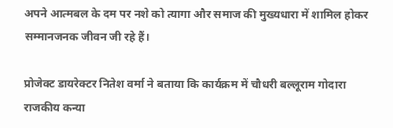अपने आत्मबल के दम पर नशे को त्यागा और समाज की मुख्यधारा में शामिल होकर सम्मानजनक जीवन जी रहे हैं।

प्रोजेक्ट डायरेक्टर नितेश वर्मा ने बताया कि कार्यक्रम में चौधरी बल्लूराम गोदारा राजकीय कन्या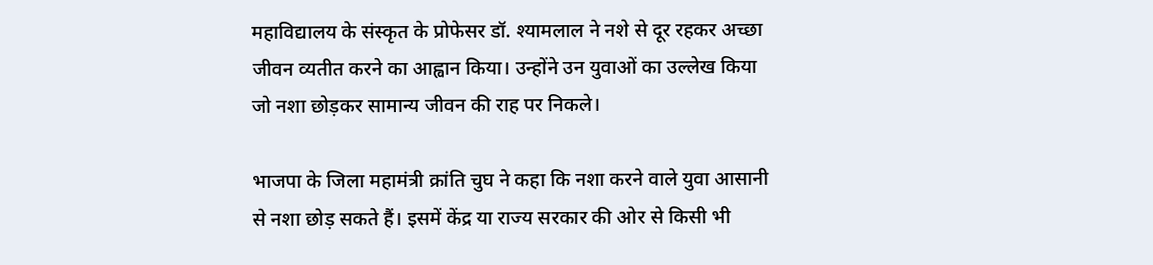महाविद्यालय के संस्कृत के प्रोफेसर डॉ. श्यामलाल ने नशे से दूर रहकर अच्छा जीवन व्यतीत करने का आह्वान किया। उन्होंने उन युवाओं का उल्लेख किया जो नशा छोड़कर सामान्य जीवन की राह पर निकले।

भाजपा के जिला महामंत्री क्रांति चुघ ने कहा कि नशा करने वाले युवा आसानी से नशा छोड़ सकते हैं। इसमें केंद्र या राज्य सरकार की ओर से किसी भी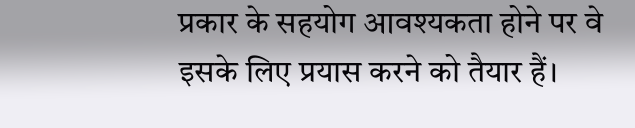प्रकार के सहयोग आवश्यकता होने पर वे इसके लिए प्रयास करने को तैयार हैं।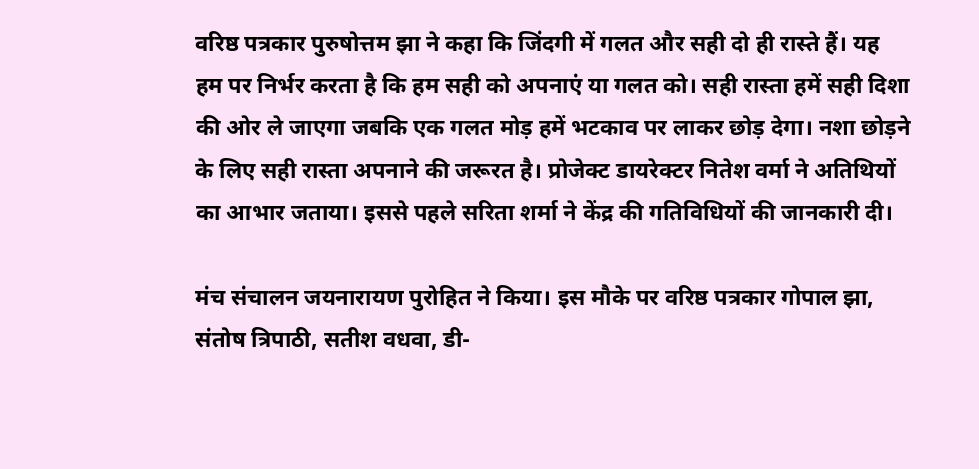वरिष्ठ पत्रकार पुरुषोत्तम झा ने कहा कि जिंदगी में गलत और सही दो ही रास्ते हैं। यह हम पर निर्भर करता है कि हम सही को अपनाएं या गलत को। सही रास्ता हमें सही दिशा की ओर ले जाएगा जबकि एक गलत मोड़ हमें भटकाव पर लाकर छोड़ देगा। नशा छोड़ने के लिए सही रास्ता अपनाने की जरूरत है। प्रोजेक्ट डायरेक्टर नितेश वर्मा ने अतिथियों का आभार जताया। इससे पहले सरिता शर्मा ने केंद्र की गतिविधियों की जानकारी दी।

मंच संचालन जयनारायण पुरोहित ने किया। इस मौके पर वरिष्ठ पत्रकार गोपाल झा, संतोष त्रिपाठी, सतीश वधवा, डी-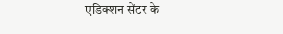एडिक्शन सेंटर के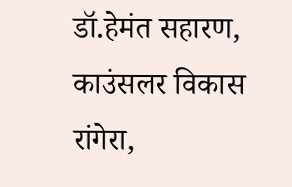डॉ.हेमंत सहारण, काउंसलर विकास रांगेरा,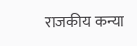राजकीय कन्या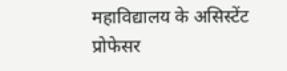महाविद्यालय के असिस्टेंट प्रोफेसर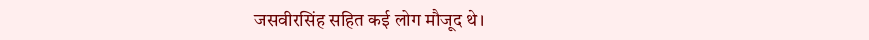जसवीरसिंह सहित कई लोग मौजूद थे।